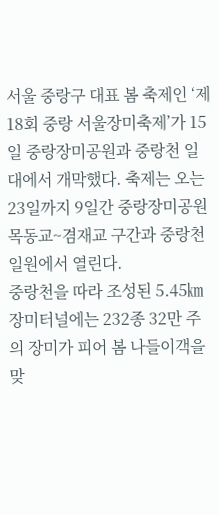서울 중랑구 대표 봄 축제인 ‘제18회 중랑 서울장미축제’가 15일 중랑장미공원과 중랑천 일대에서 개막했다. 축제는 오는 23일까지 9일간 중랑장미공원 목동교~겸재교 구간과 중랑천 일원에서 열린다.
중랑천을 따라 조성된 5.45㎞ 장미터널에는 232종 32만 주의 장미가 피어 봄 나들이객을 맞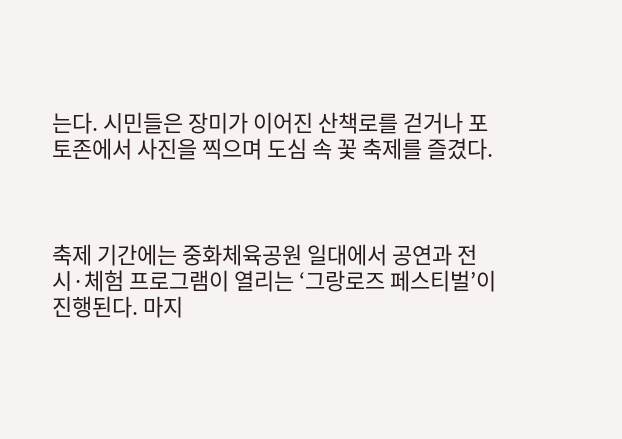는다. 시민들은 장미가 이어진 산책로를 걷거나 포토존에서 사진을 찍으며 도심 속 꽃 축제를 즐겼다.



축제 기간에는 중화체육공원 일대에서 공연과 전시·체험 프로그램이 열리는 ‘그랑로즈 페스티벌’이 진행된다. 마지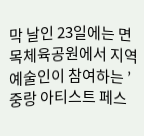막 날인 23일에는 면목체육공원에서 지역 예술인이 참여하는 ’중랑 아티스트 페스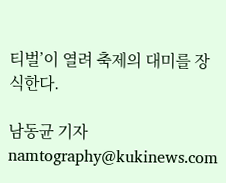티벌’이 열려 축제의 대미를 장식한다.

남동균 기자 namtography@kukinews.com